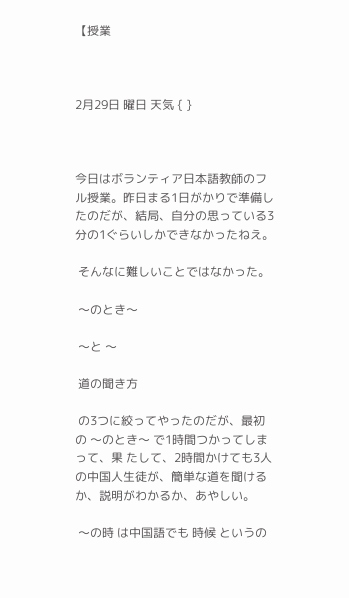【授業



2月29日 曜日 天気 { }



今日はボランティア日本語教師のフル授業。昨日まる1日がかりで準備したのだが、結局、自分の思っている3分の1ぐらいしかできなかったねえ。

 そんなに難しいことではなかった。

 〜のとき〜

 〜と 〜

 道の聞き方

 の3つに絞ってやったのだが、最初の 〜のとき〜 で1時間つかってしまって、果 たして、2時間かけても3人の中国人生徒が、簡単な道を聞けるか、説明がわかるか、あやしい。

 〜の時 は中国語でも 時候 というの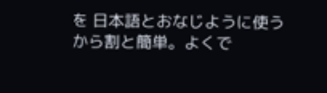を 日本語とおなじように使うから割と簡単。よくで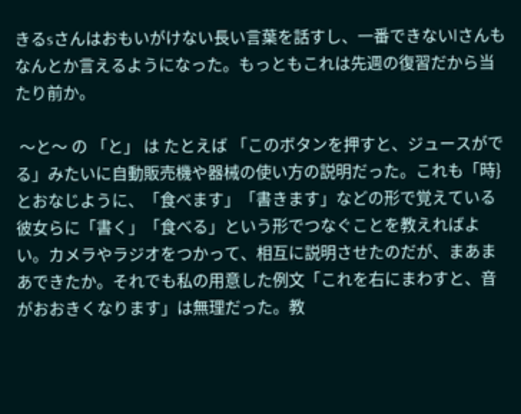きるsさんはおもいがけない長い言葉を話すし、一番できないlさんもなんとか言えるようになった。もっともこれは先週の復習だから当たり前か。

 〜と〜 の 「と」 は たとえば 「このボタンを押すと、ジュースがでる」みたいに自動販売機や器械の使い方の説明だった。これも「時}とおなじように、「食べます」「書きます」などの形で覚えている彼女らに「書く」「食べる」という形でつなぐことを教えればよい。カメラやラジオをつかって、相互に説明させたのだが、まあまあできたか。それでも私の用意した例文「これを右にまわすと、音がおおきくなります」は無理だった。教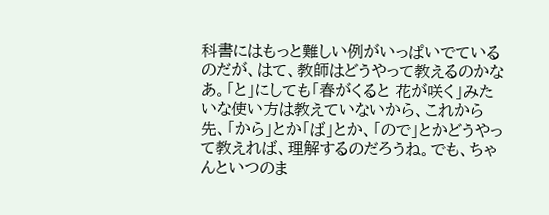科書にはもっと難しい例がいっぱいでているのだが、はて、教師はどうやって教えるのかなあ。「と」にしても「春がくると 花が咲く」みたいな使い方は教えていないから、これから先、「から」とか「ば」とか、「ので」とかどうやって教えれば、理解するのだろうね。でも、ちゃんといつのま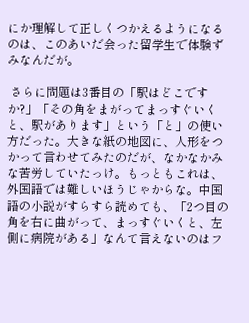にか理解して正しくつかえるようになるのは、このあいだ会った留学生で体験ずみなんだが。

 さらに問題は3番目の「駅はどこですか?」「その角をまがってまっすぐいくと、駅があります」という「と」の使い方だった。大きな紙の地図に、人形をつかって言わせてみたのだが、なかなかみな苦労していたっけ。もっともこれは、外国語では難しいほうじゃからな。中国語の小説がすらすら読めても、「2つ目の角を右に曲がって、まっすぐいくと、左側に病院がある」なんて言えないのはフ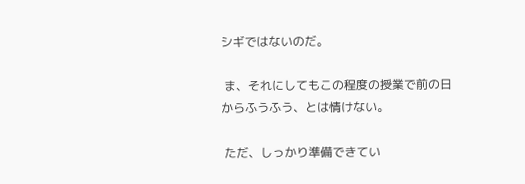シギではないのだ。

 ま、それにしてもこの程度の授業で前の日からふうふう、とは情けない。

 ただ、しっかり準備できてい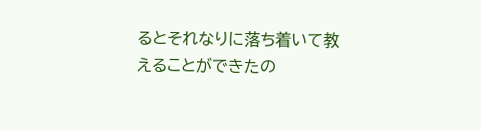るとそれなりに落ち着いて教えることができたの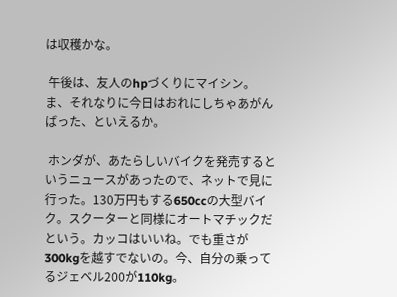は収穫かな。

 午後は、友人のhpづくりにマイシン。ま、それなりに今日はおれにしちゃあがんばった、といえるか。

 ホンダが、あたらしいバイクを発売するというニュースがあったので、ネットで見に行った。130万円もする650ccの大型バイク。スクーターと同様にオートマチックだという。カッコはいいね。でも重さが300kgを越すでないの。今、自分の乗ってるジェベル200が110kg。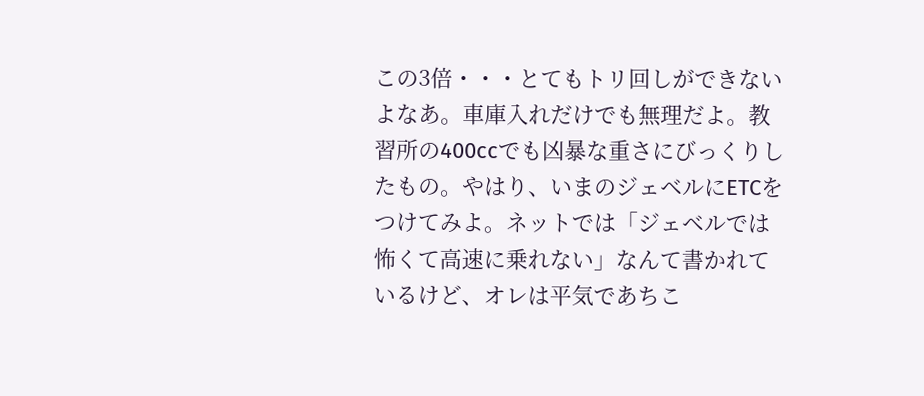この3倍・・・とてもトリ回しができないよなあ。車庫入れだけでも無理だよ。教習所の400ccでも凶暴な重さにびっくりしたもの。やはり、いまのジェベルにETCをつけてみよ。ネットでは「ジェベルでは怖くて高速に乗れない」なんて書かれているけど、オレは平気であちこ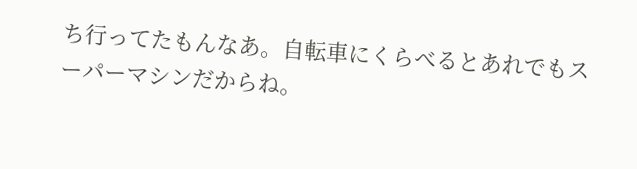ち行ってたもんなあ。自転車にくらべるとあれでもスーパーマシンだからね。